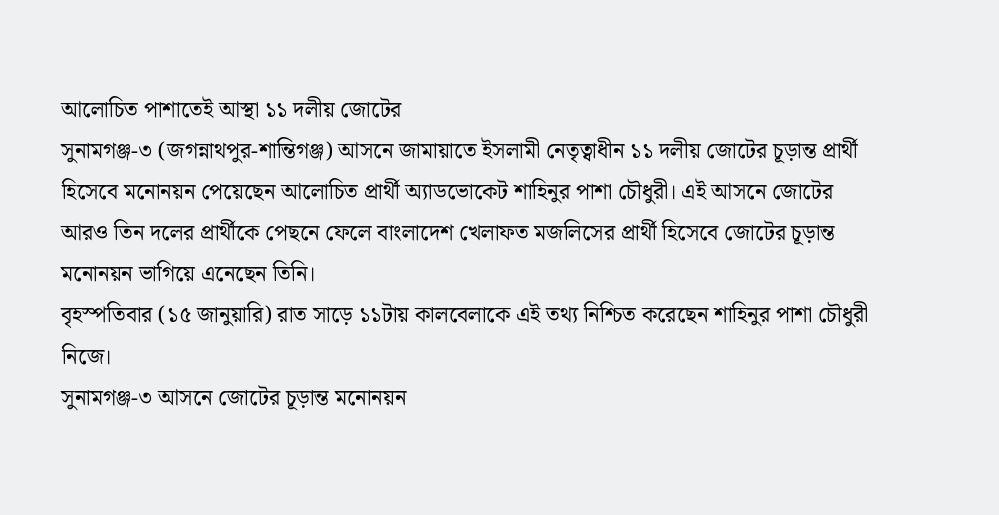আলোচিত পাশাতেই আস্থা ১১ দলীয় জোটের
সুনামগঞ্জ-৩ (জগন্নাথপুর-শান্তিগঞ্জ) আসনে জামায়াতে ইসলামী নেতৃত্বাধীন ১১ দলীয় জোটের চূড়ান্ত প্রার্থী হিসেবে মনোনয়ন পেয়েছেন আলোচিত প্রার্থী অ্যাডভোকেট শাহিনুর পাশা চৌধুরী। এই আসনে জোটের আরও তিন দলের প্রার্থীকে পেছনে ফেলে বাংলাদেশ খেলাফত মজলিসের প্রার্থী হিসেবে জোটের চূড়ান্ত মনোনয়ন ভাগিয়ে এনেছেন তিনি।
বৃহস্পতিবার (১৫ জানুয়ারি) রাত সাড়ে ১১টায় কালবেলাকে এই তথ্য নিশ্চিত করেছেন শাহিনুর পাশা চৌধুরী নিজে।
সুনামগঞ্জ-৩ আসনে জোটের চূড়ান্ত মনোনয়ন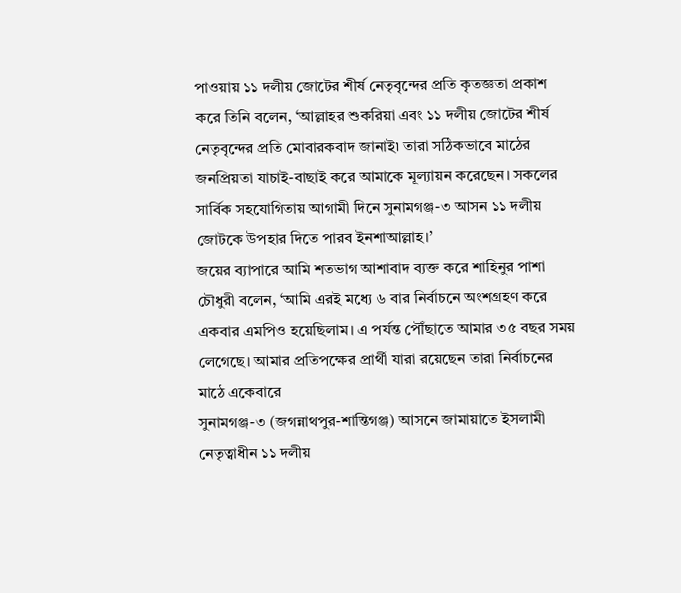পাওয়ায় ১১ দলীয় জোটের শীর্ষ নেতৃবৃন্দের প্রতি কৃতজ্ঞতা প্রকাশ করে তিনি বলেন, ‘আল্লাহর শুকরিয়া এবং ১১ দলীয় জোটের শীর্ষ নেতৃবৃন্দের প্রতি মোবারকবাদ জানাই৷ তারা সঠিকভাবে মাঠের জনপ্রিয়তা যাচাই-বাছাই করে আমাকে মূল্যায়ন করেছেন। সকলের সার্বিক সহযোগিতায় আগামী দিনে সুনামগঞ্জ-৩ আসন ১১ দলীয় জোটকে উপহার দিতে পারব ইনশাআল্লাহ।’
জয়ের ব্যাপারে আমি শতভাগ আশাবাদ ব্যক্ত করে শাহিনুর পাশা চৌধুরী বলেন, ‘আমি এরই মধ্যে ৬ বার নির্বাচনে অংশগ্রহণ করে একবার এমপিও হয়েছিলাম। এ পর্যন্ত পৌঁছাতে আমার ৩৫ বছর সময় লেগেছে। আমার প্রতিপক্ষের প্রার্থী যারা রয়েছেন তারা নির্বাচনের মাঠে একেবারে
সুনামগঞ্জ-৩ (জগন্নাথপুর-শান্তিগঞ্জ) আসনে জামায়াতে ইসলামী নেতৃত্বাধীন ১১ দলীয়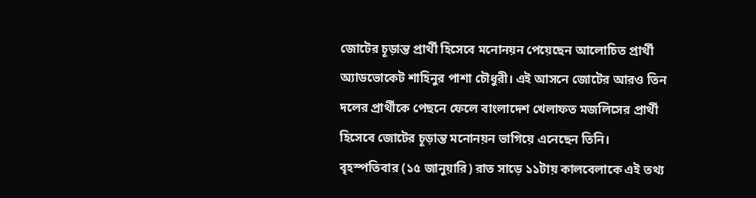জোটের চূড়ান্ত প্রার্থী হিসেবে মনোনয়ন পেয়েছেন আলোচিত প্রার্থী অ্যাডভোকেট শাহিনুর পাশা চৌধুরী। এই আসনে জোটের আরও তিন দলের প্রার্থীকে পেছনে ফেলে বাংলাদেশ খেলাফত মজলিসের প্রার্থী হিসেবে জোটের চূড়ান্ত মনোনয়ন ভাগিয়ে এনেছেন তিনি।
বৃহস্পতিবার (১৫ জানুয়ারি) রাত সাড়ে ১১টায় কালবেলাকে এই তথ্য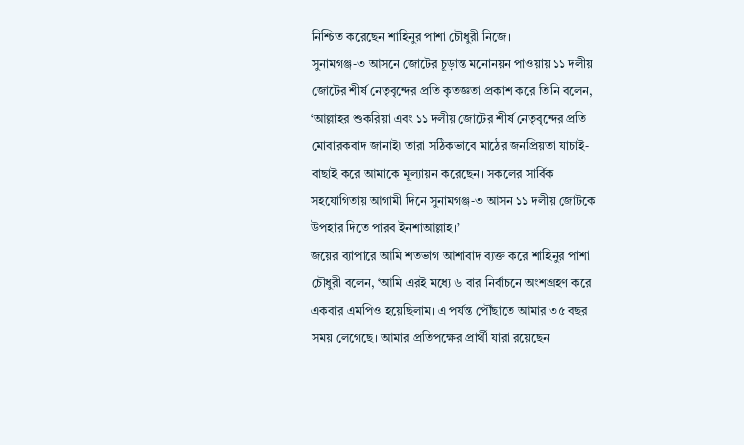নিশ্চিত করেছেন শাহিনুর পাশা চৌধুরী নিজে।
সুনামগঞ্জ-৩ আসনে জোটের চূড়ান্ত মনোনয়ন পাওয়ায় ১১ দলীয় জোটের শীর্ষ নেতৃবৃন্দের প্রতি কৃতজ্ঞতা প্রকাশ করে তিনি বলেন, ‘আল্লাহর শুকরিয়া এবং ১১ দলীয় জোটের শীর্ষ নেতৃবৃন্দের প্রতি মোবারকবাদ জানাই৷ তারা সঠিকভাবে মাঠের জনপ্রিয়তা যাচাই-বাছাই করে আমাকে মূল্যায়ন করেছেন। সকলের সার্বিক সহযোগিতায় আগামী দিনে সুনামগঞ্জ-৩ আসন ১১ দলীয় জোটকে উপহার দিতে পারব ইনশাআল্লাহ।’
জয়ের ব্যাপারে আমি শতভাগ আশাবাদ ব্যক্ত করে শাহিনুর পাশা চৌধুরী বলেন, ‘আমি এরই মধ্যে ৬ বার নির্বাচনে অংশগ্রহণ করে একবার এমপিও হয়েছিলাম। এ পর্যন্ত পৌঁছাতে আমার ৩৫ বছর সময় লেগেছে। আমার প্রতিপক্ষের প্রার্থী যারা রয়েছেন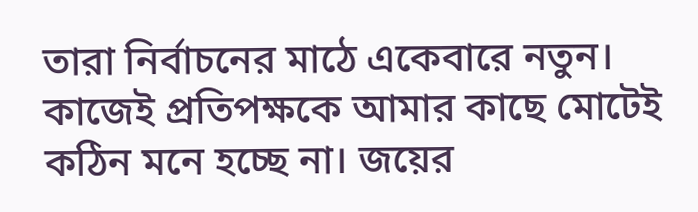তারা নির্বাচনের মাঠে একেবারে নতুন। কাজেই প্রতিপক্ষকে আমার কাছে মোটেই কঠিন মনে হচ্ছে না। জয়ের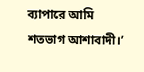ব্যাপারে আমি শতভাগ আশাবাদী।’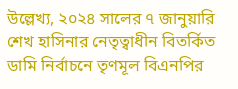উল্লেখ্য, ২০২৪ সালের ৭ জানুয়ারি শেখ হাসিনার নেতৃত্বাধীন বিতর্কিত ডামি নির্বাচনে তৃণমূল বিএনপির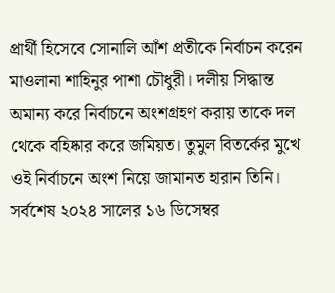প্রার্থী হিসেবে সোনালি আঁশ প্রতীকে নির্বাচন করেন মাওলানা শাহিনুর পাশা চৌধুরী। দলীয় সিদ্ধান্ত অমান্য করে নির্বাচনে অংশগ্রহণ করায় তাকে দল থেকে বহিষ্কার করে জমিয়ত। তুমুল বিতর্কের মুখে ওই নির্বাচনে অংশ নিয়ে জামানত হারান তিনি। সর্বশেষ ২০২৪ সালের ১৬ ডিসেম্বর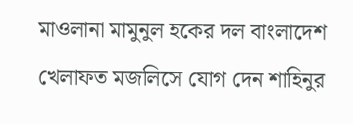মাওলানা মামুনুল হকের দল বাংলাদেশ খেলাফত মজলিসে যোগ দেন শাহিনুর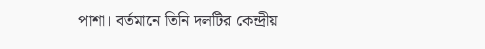পাশা। বর্তমানে তিনি দলটির কেন্দ্রীয়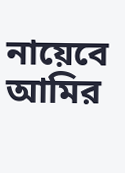নায়েবে আমির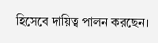হিসেবে দায়িত্ব পালন করছেন।